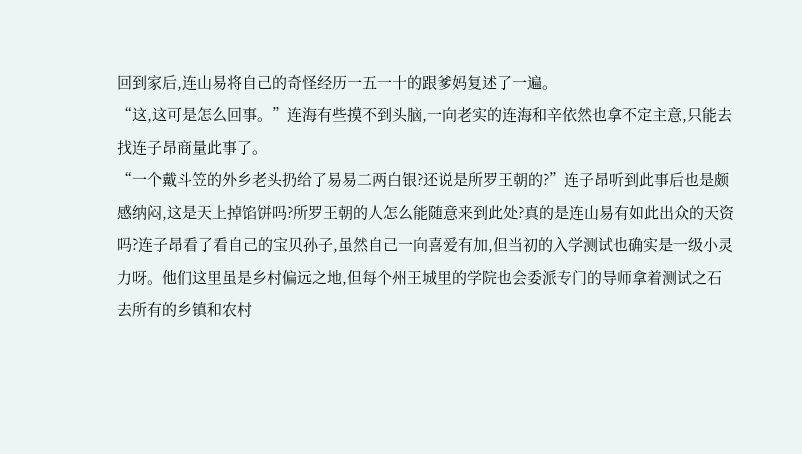回到家后,连山易将自己的奇怪经历一五一十的跟爹妈复述了一遍。
“这,这可是怎么回事。”连海有些摸不到头脑,一向老实的连海和辛依然也拿不定主意,只能去找连子昂商量此事了。
“一个戴斗笠的外乡老头扔给了易易二两白银?还说是所罗王朝的?”连子昂听到此事后也是颇感纳闷,这是天上掉馅饼吗?所罗王朝的人怎么能随意来到此处?真的是连山易有如此出众的天资吗?连子昂看了看自己的宝贝孙子,虽然自己一向喜爱有加,但当初的入学测试也确实是一级小灵力呀。他们这里虽是乡村偏远之地,但每个州王城里的学院也会委派专门的导师拿着测试之石去所有的乡镇和农村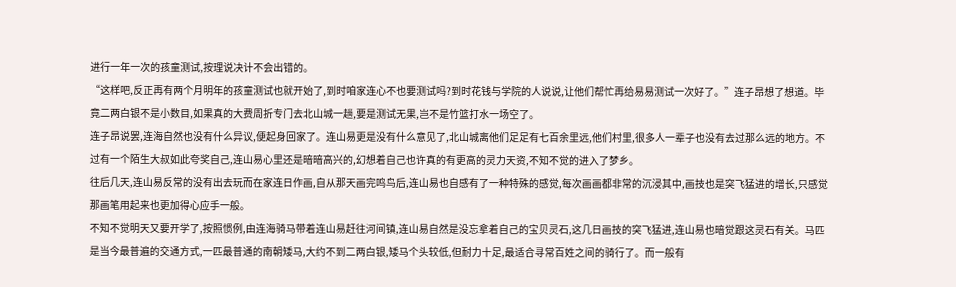进行一年一次的孩童测试,按理说决计不会出错的。
“这样吧,反正再有两个月明年的孩童测试也就开始了,到时咱家连心不也要测试吗?到时花钱与学院的人说说,让他们帮忙再给易易测试一次好了。”连子昂想了想道。毕竟二两白银不是小数目,如果真的大费周折专门去北山城一趟,要是测试无果,岂不是竹篮打水一场空了。
连子昂说罢,连海自然也没有什么异议,便起身回家了。连山易更是没有什么意见了,北山城离他们足足有七百余里远,他们村里,很多人一辈子也没有去过那么远的地方。不过有一个陌生大叔如此夸奖自己,连山易心里还是暗暗高兴的,幻想着自己也许真的有更高的灵力天资,不知不觉的进入了梦乡。
往后几天,连山易反常的没有出去玩而在家连日作画,自从那天画完鸣鸟后,连山易也自感有了一种特殊的感觉,每次画画都非常的沉浸其中,画技也是突飞猛进的增长,只感觉那画笔用起来也更加得心应手一般。
不知不觉明天又要开学了,按照惯例,由连海骑马带着连山易赶往河间镇,连山易自然是没忘拿着自己的宝贝灵石,这几日画技的突飞猛进,连山易也暗觉跟这灵石有关。马匹是当今最普遍的交通方式,一匹最普通的南朝矮马,大约不到二两白银,矮马个头较低,但耐力十足,最适合寻常百姓之间的骑行了。而一般有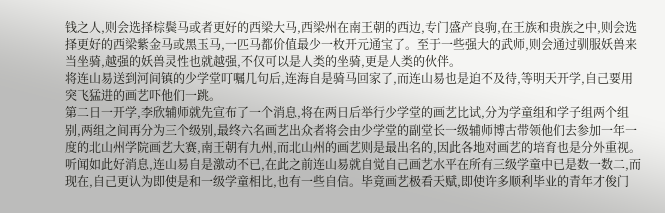钱之人,则会选择棕鬓马或者更好的西梁大马,西梁州在南王朝的西边,专门盛产良驹,在王族和贵族之中,则会选择更好的西梁紫金马或黑玉马,一匹马都价值最少一枚开元通宝了。至于一些强大的武师,则会通过驯服妖兽来当坐骑,越强的妖兽灵性也就越强,不仅可以是人类的坐骑,更是人类的伙伴。
将连山易送到河间镇的少学堂叮嘱几句后,连海自是骑马回家了,而连山易也是迫不及待,等明天开学,自己要用突飞猛进的画艺吓他们一跳。
第二日一开学,李欣辅师就先宣布了一个消息,将在两日后举行少学堂的画艺比试,分为学童组和学子组两个组别,两组之间再分为三个级别,最终六名画艺出众者将会由少学堂的副堂长一级辅师博古带领他们去参加一年一度的北山州学院画艺大赛,南王朝有九州,而北山州的画艺则是最出名的,因此各地对画艺的培育也是分外重视。听闻如此好消息,连山易自是激动不已,在此之前连山易就自觉自己画艺水平在所有三级学童中已是数一数二,而现在,自己更认为即使是和一级学童相比,也有一些自信。毕竟画艺极看天赋,即使许多顺利毕业的青年才俊门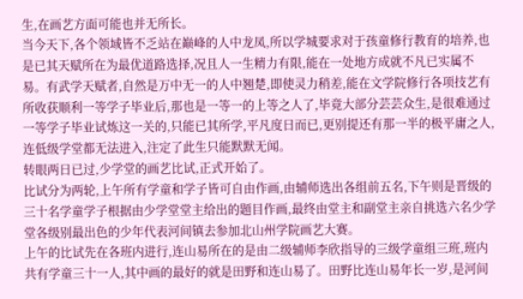生,在画艺方面可能也并无所长。
当今天下,各个领域皆不乏站在巅峰的人中龙凤,所以学城要求对于孩童修行教育的培养,也是已其天赋所在为最优道路选择,况且人一生精力有限,能在一处地方成就不凡已实属不易。有武学天赋者,自然是万中无一的人中翘楚,即使灵力稍差,能在文学院修行各项技艺有所收获顺利一等学子毕业后,那也是一等一的上等之人了,毕竟大部分芸芸众生,是很难通过一等学子毕业试炼这一关的,只能已其所学,平凡度日而已,更别提还有那一半的极平庸之人,连低级学堂都无法进入,注定了此生只能默默无闻。
转眼两日已过,少学堂的画艺比试,正式开始了。
比试分为两轮,上午所有学童和学子皆可自由作画,由辅师选出各组前五名,下午则是晋级的三十名学童学子根据由少学堂堂主给出的题目作画,最终由堂主和副堂主亲自挑选六名少学堂各级别最出色的少年代表河间镇去参加北山州学院画艺大赛。
上午的比试先在各班内进行,连山易所在的是由二级辅师李欣指导的三级学童组三班,班内共有学童三十一人,其中画的最好的就是田野和连山易了。田野比连山易年长一岁,是河间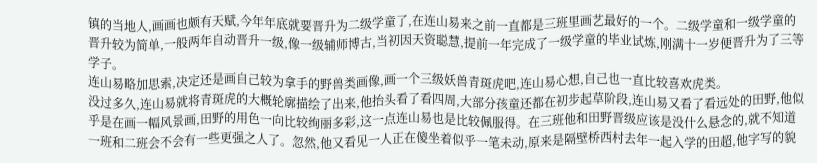镇的当地人,画画也颇有天赋,今年年底就要晋升为二级学童了,在连山易来之前一直都是三班里画艺最好的一个。二级学童和一级学童的晋升较为简单,一般两年自动晋升一级,像一级辅师博古,当初因天资聪慧,提前一年完成了一级学童的毕业试炼,刚满十一岁便晋升为了三等学子。
连山易略加思索,决定还是画自己较为拿手的野兽类画像,画一个三级妖兽青斑虎吧,连山易心想,自己也一直比较喜欢虎类。
没过多久,连山易就将青斑虎的大概轮廓描绘了出来,他抬头看了看四周,大部分孩童还都在初步起草阶段,连山易又看了看远处的田野,他似乎是在画一幅风景画,田野的用色一向比较绚丽多彩,这一点连山易也是比较佩服得。在三班他和田野晋级应该是没什么悬念的,就不知道一班和二班会不会有一些更强之人了。忽然,他又看见一人正在傻坐着似乎一笔未动,原来是隔壁桥西村去年一起入学的田超,他字写的貌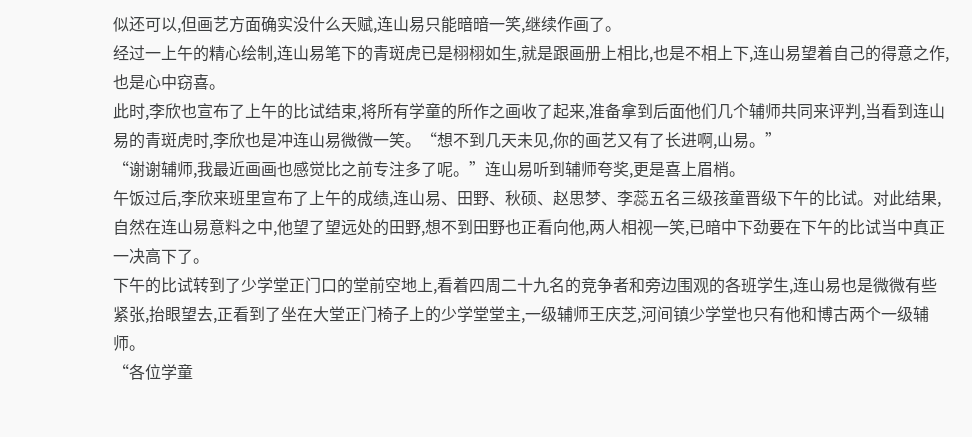似还可以,但画艺方面确实没什么天赋,连山易只能暗暗一笑,继续作画了。
经过一上午的精心绘制,连山易笔下的青斑虎已是栩栩如生,就是跟画册上相比,也是不相上下,连山易望着自己的得意之作,也是心中窃喜。
此时,李欣也宣布了上午的比试结束,将所有学童的所作之画收了起来,准备拿到后面他们几个辅师共同来评判,当看到连山易的青斑虎时,李欣也是冲连山易微微一笑。“想不到几天未见,你的画艺又有了长进啊,山易。”
“谢谢辅师,我最近画画也感觉比之前专注多了呢。”连山易听到辅师夸奖,更是喜上眉梢。
午饭过后,李欣来班里宣布了上午的成绩,连山易、田野、秋硕、赵思梦、李蕊五名三级孩童晋级下午的比试。对此结果,自然在连山易意料之中,他望了望远处的田野,想不到田野也正看向他,两人相视一笑,已暗中下劲要在下午的比试当中真正一决高下了。
下午的比试转到了少学堂正门口的堂前空地上,看着四周二十九名的竞争者和旁边围观的各班学生,连山易也是微微有些紧张,抬眼望去,正看到了坐在大堂正门椅子上的少学堂堂主,一级辅师王庆芝,河间镇少学堂也只有他和博古两个一级辅师。
“各位学童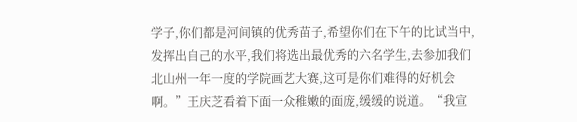学子,你们都是河间镇的优秀苗子,希望你们在下午的比试当中,发挥出自己的水平,我们将选出最优秀的六名学生,去参加我们北山州一年一度的学院画艺大赛,这可是你们难得的好机会啊。”王庆芝看着下面一众稚嫩的面庞,缓缓的说道。“我宣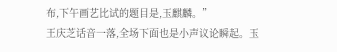布,下午画艺比试的题目是,玉麒麟。”
王庆芝话音一落,全场下面也是小声议论瞬起。玉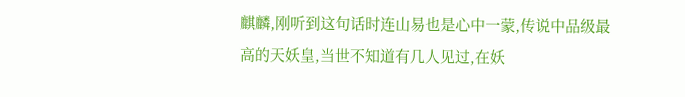麒麟,刚听到这句话时连山易也是心中一蒙,传说中品级最高的天妖皇,当世不知道有几人见过,在妖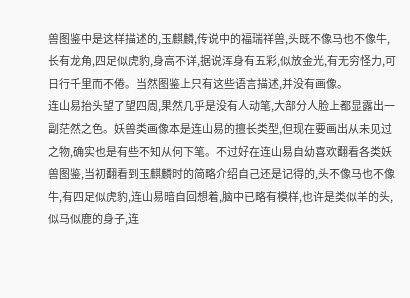兽图鉴中是这样描述的,玉麒麟,传说中的福瑞祥兽,头既不像马也不像牛,长有龙角,四足似虎豹,身高不详,据说浑身有五彩,似放金光,有无穷怪力,可日行千里而不倦。当然图鉴上只有这些语言描述,并没有画像。
连山易抬头望了望四周,果然几乎是没有人动笔,大部分人脸上都显露出一副茫然之色。妖兽类画像本是连山易的擅长类型,但现在要画出从未见过之物,确实也是有些不知从何下笔。不过好在连山易自幼喜欢翻看各类妖兽图鉴,当初翻看到玉麒麟时的简略介绍自己还是记得的,头不像马也不像牛,有四足似虎豹,连山易暗自回想着,脑中已略有模样,也许是类似羊的头,似马似鹿的身子,连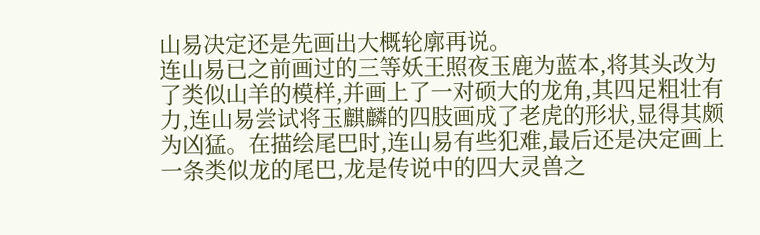山易决定还是先画出大概轮廓再说。
连山易已之前画过的三等妖王照夜玉鹿为蓝本,将其头改为了类似山羊的模样,并画上了一对硕大的龙角,其四足粗壮有力,连山易尝试将玉麒麟的四肢画成了老虎的形状,显得其颇为凶猛。在描绘尾巴时,连山易有些犯难,最后还是决定画上一条类似龙的尾巴,龙是传说中的四大灵兽之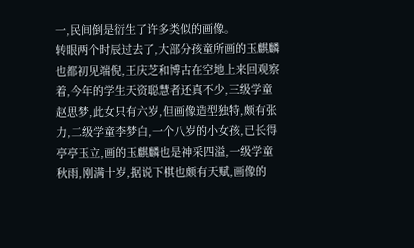一,民间倒是衍生了许多类似的画像。
转眼两个时辰过去了,大部分孩童所画的玉麒麟也都初见端倪,王庆芝和博古在空地上来回观察着,今年的学生天资聪慧者还真不少,三级学童赵思梦,此女只有六岁,但画像造型独特,颇有张力,二级学童李梦白,一个八岁的小女孩,已长得亭亭玉立,画的玉麒麟也是神采四溢,一级学童秋雨,刚满十岁,据说下棋也颇有天赋,画像的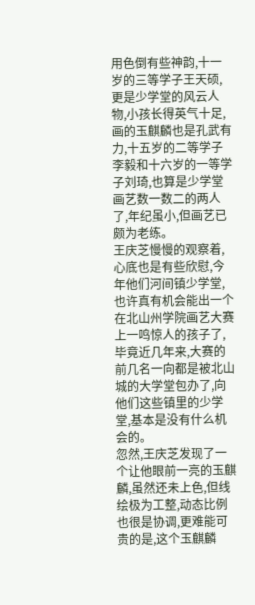用色倒有些神韵,十一岁的三等学子王天硕,更是少学堂的风云人物,小孩长得英气十足,画的玉麒麟也是孔武有力,十五岁的二等学子李毅和十六岁的一等学子刘琦,也算是少学堂画艺数一数二的两人了,年纪虽小,但画艺已颇为老练。
王庆芝慢慢的观察着,心底也是有些欣慰,今年他们河间镇少学堂,也许真有机会能出一个在北山州学院画艺大赛上一鸣惊人的孩子了,毕竟近几年来,大赛的前几名一向都是被北山城的大学堂包办了,向他们这些镇里的少学堂,基本是没有什么机会的。
忽然,王庆芝发现了一个让他眼前一亮的玉麒麟,虽然还未上色,但线绘极为工整,动态比例也很是协调,更难能可贵的是,这个玉麒麟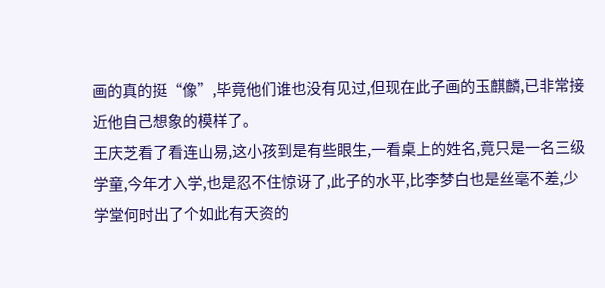画的真的挺“像”,毕竟他们谁也没有见过,但现在此子画的玉麒麟,已非常接近他自己想象的模样了。
王庆芝看了看连山易,这小孩到是有些眼生,一看桌上的姓名,竟只是一名三级学童,今年才入学,也是忍不住惊讶了,此子的水平,比李梦白也是丝毫不差,少学堂何时出了个如此有天资的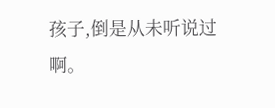孩子,倒是从未听说过啊。